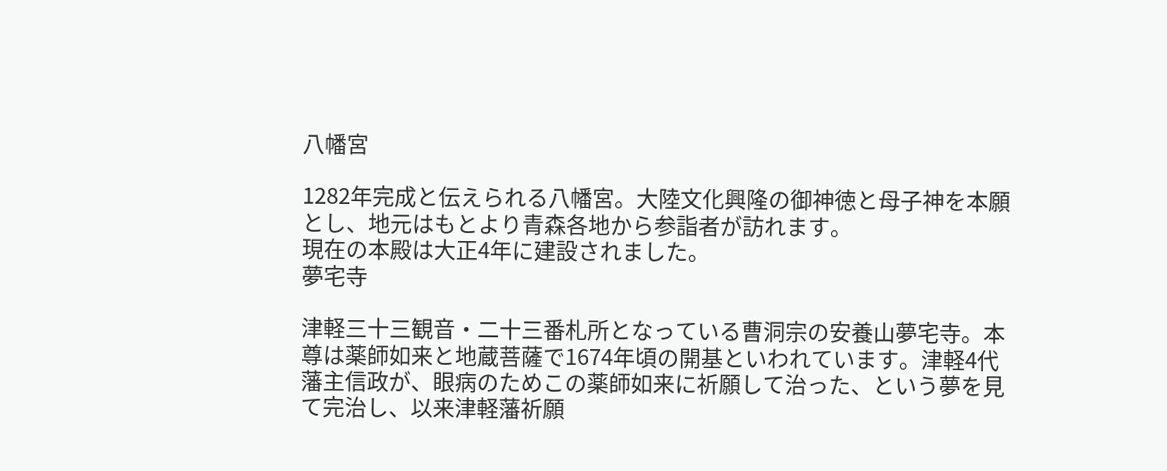八幡宮

1282年完成と伝えられる八幡宮。大陸文化興隆の御神徳と母子神を本願とし、地元はもとより青森各地から参詣者が訪れます。
現在の本殿は大正4年に建設されました。
夢宅寺

津軽三十三観音・二十三番札所となっている曹洞宗の安養山夢宅寺。本尊は薬師如来と地蔵菩薩で1674年頃の開基といわれています。津軽4代藩主信政が、眼病のためこの薬師如来に祈願して治った、という夢を見て完治し、以来津軽藩祈願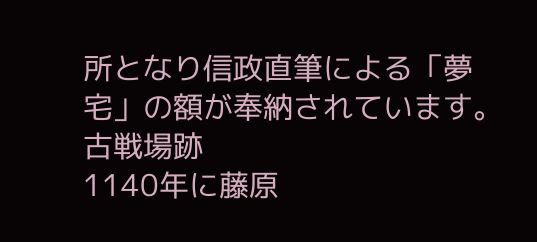所となり信政直筆による「夢宅」の額が奉納されています。
古戦場跡
1140年に藤原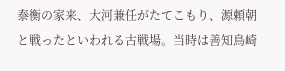泰衡の家来、大河兼任がたてこもり、源頼朝と戦ったといわれる古戦場。当時は善知鳥崎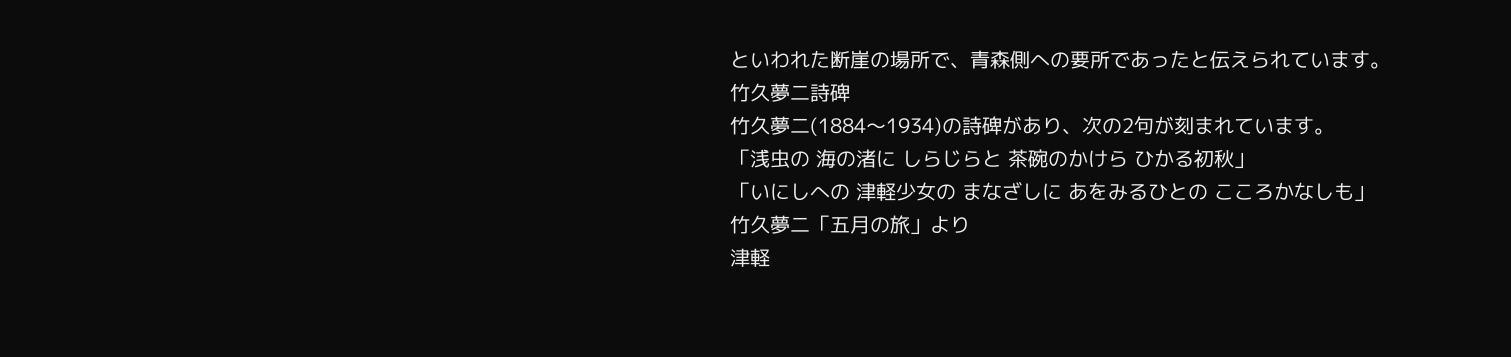といわれた断崖の場所で、青森側への要所であったと伝えられています。
竹久夢二詩碑
竹久夢二(1884〜1934)の詩碑があり、次の2句が刻まれています。
「浅虫の 海の渚に しらじらと 茶碗のかけら ひかる初秋」
「いにしへの 津軽少女の まなざしに あをみるひとの こころかなしも」
竹久夢二「五月の旅」より
津軽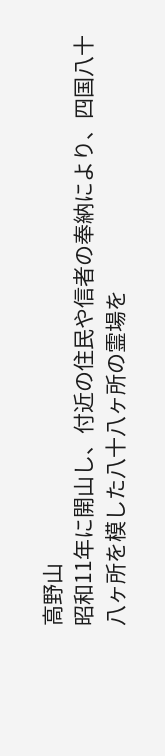高野山
昭和11年に開山し、付近の住民や信者の奉納により、四国八十八ヶ所を模した八十八ヶ所の霊場を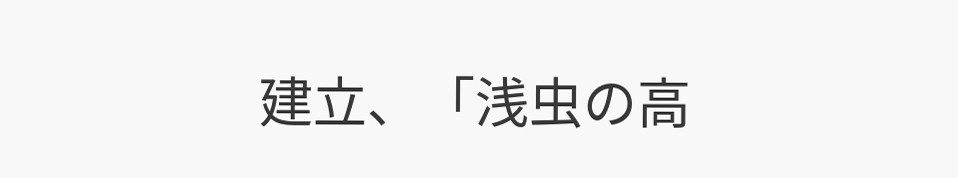建立、「浅虫の高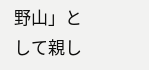野山」として親し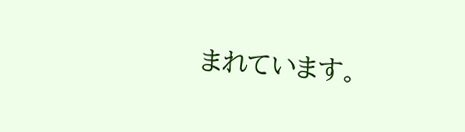まれています。